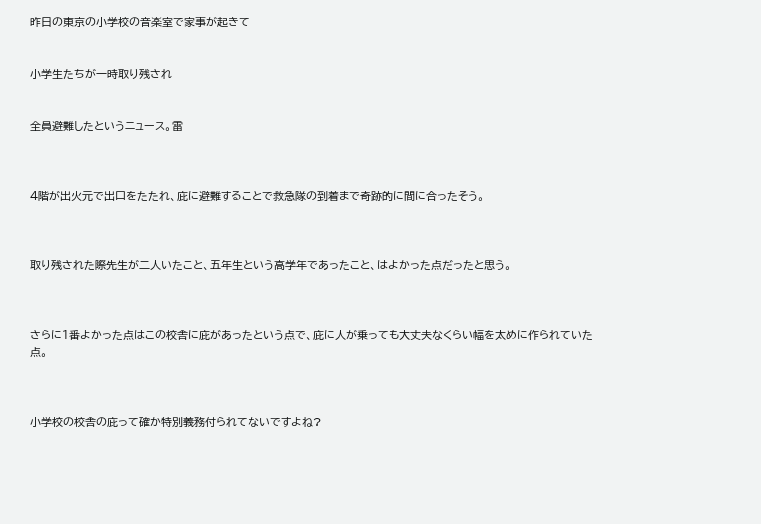昨日の東京の小学校の音楽室で家事が起きて


小学生たちが一時取り残され


全員避難したというニュース。雷



4階が出火元で出口をたたれ、庇に避難することで救急隊の到着まで奇跡的に間に合ったそう。



取り残された際先生が二人いたこと、五年生という高学年であったこと、はよかった点だったと思う。



さらに1番よかった点はこの校舎に庇があったという点で、庇に人が乗っても大丈夫なくらい幅を太めに作られていた点。



小学校の校舎の庇って確か特別義務付られてないですよね?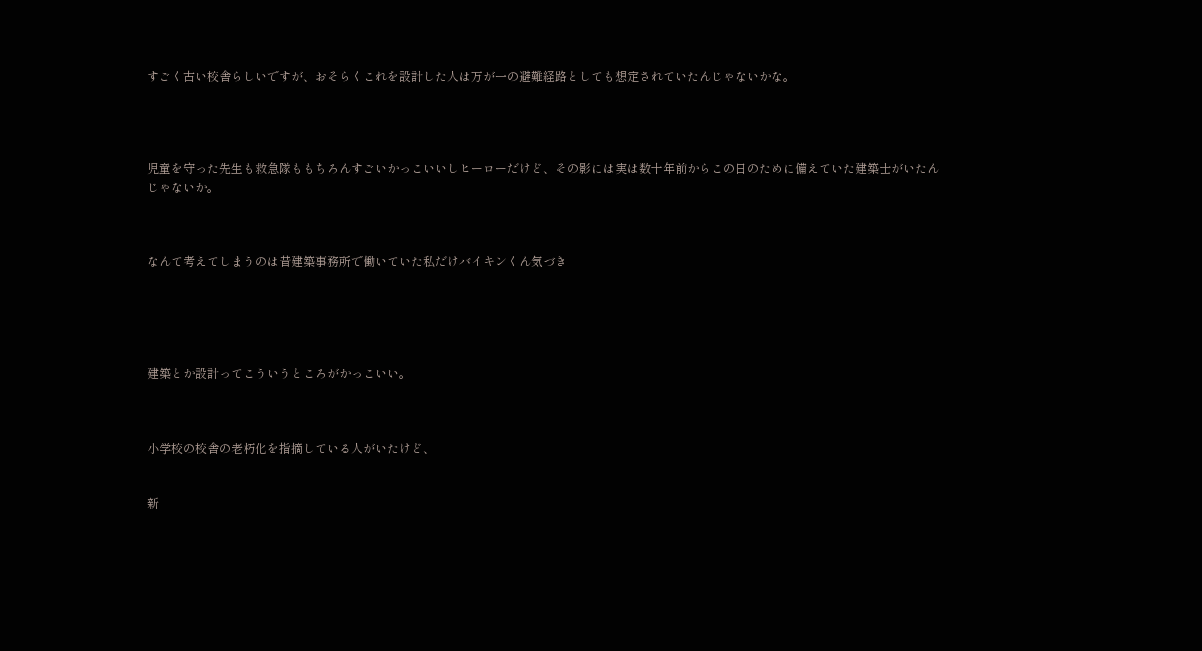すごく古い校舎らしいですが、おそらくこれを設計した人は万が一の避難経路としても想定されていたんじゃないかな。




児童を守った先生も救急隊ももちろんすごいかっこいいしヒーローだけど、その影には実は数十年前からこの日のために備えていた建築士がいたんじゃないか。



なんて考えてしまうのは昔建築事務所で働いていた私だけバイキンくん気づき





建築とか設計ってこういうところがかっこいい。



小学校の校舎の老朽化を指摘している人がいたけど、


新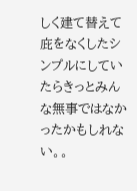しく建て替えて庇をなくしたシンプルにしていたらきっとみんな無事ではなかったかもしれない。。